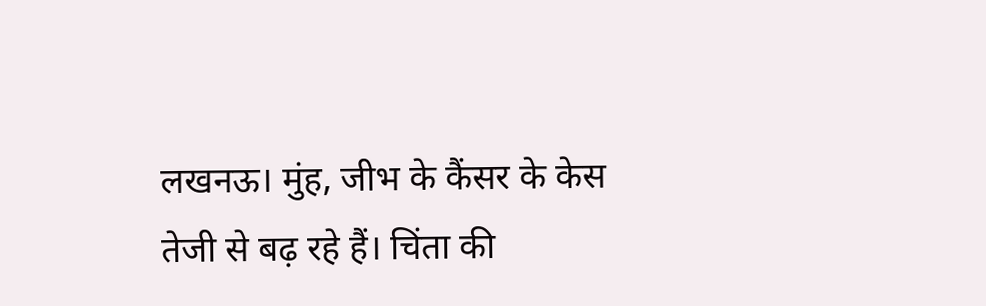लखनऊ। मुंह, जीभ के कैंसर के केस तेजी से बढ़ रहे हैं। चिंता की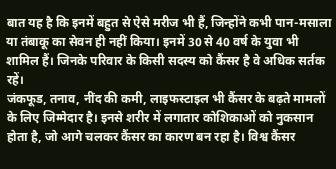बात यह है कि इनमें बहुत से ऐसे मरीज भी हैं, जिन्होंने कभी पान-मसाला या तंबाकू का सेवन ही नहीं किया। इनमें 30 से 40 वर्ष के युवा भी शामिल हैं। जिनके परिवार के किसी सदस्य को कैंसर है वे अधिक सर्तक रहें।
जंकफूड, तनाव, नींद की कमी, लाइफस्टाइल भी कैंसर के बढ़ते मामलों के लिए जिम्मेदार है। इनसे शरीर में लगातार कोशिकाओं को नुकसान होता है, जो आगे चलकर कैंसर का कारण बन रहा है। विश्व कैंसर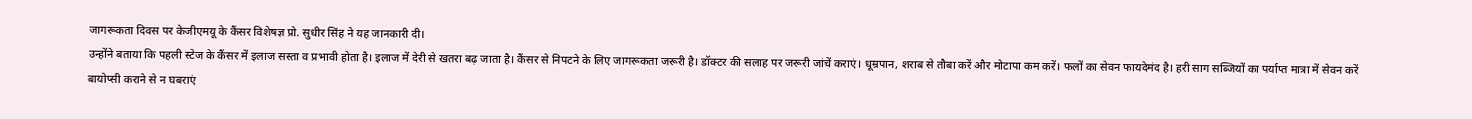जागरूकता दिवस पर केजीएमयू के कैंसर विशेषज्ञ प्रो. सुधीर सिंह ने यह जानकारी दी।
उन्होंने बताया कि पहली स्टेज के कैंसर में इलाज सस्ता व प्रभावी होता है। इलाज में देरी से खतरा बढ़ जाता है। कैंसर से निपटने के लिए जागरूकता जरूरी है। डॉक्टर की सलाह पर जरूरी जांचें कराएं। धूम्रपान, शराब से तौबा करें और मोटापा कम करें। फलों का सेवन फायदेमंद है। हरी साग सब्जियों का पर्याप्त मात्रा में सेवन करें
बायोप्सी कराने से न घबराएं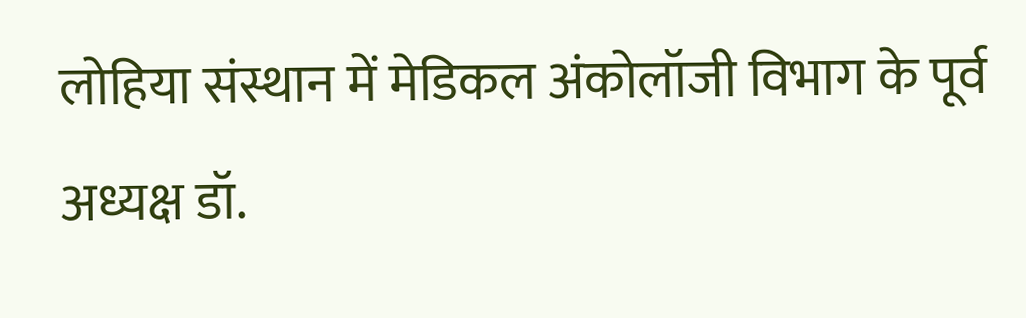लोहिया संस्थान में मेडिकल अंकोलॉजी विभाग के पूर्व अध्यक्ष डॉ.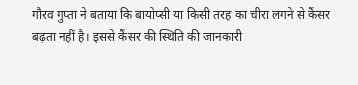गौरव गुप्ता ने बताया कि बायोप्सी या किसी तरह का चीरा लगने से कैंसर बढ़ता नहीं है। इससे कैंसर की स्थिति की जानकारी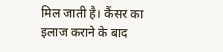मिल जाती है। कैंसर का इलाज कराने के बाद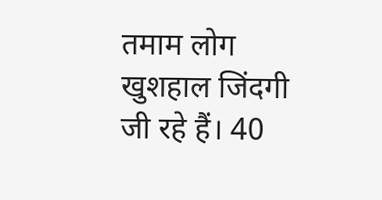तमाम लोग खुशहाल जिंदगी जी रहे हैं। 40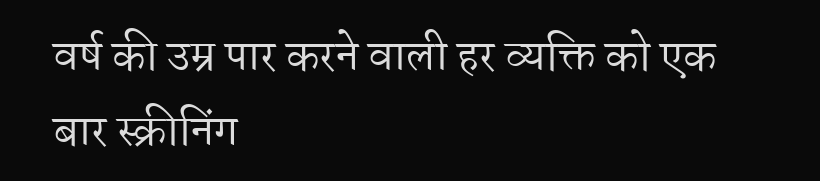वर्ष की उम्र पार करने वाली हर व्यक्ति को एक बार स्क्रीनिंग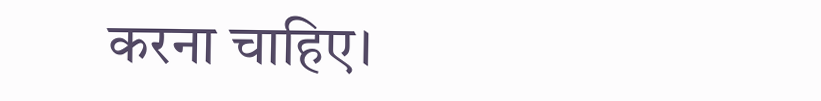करना चाहिए।